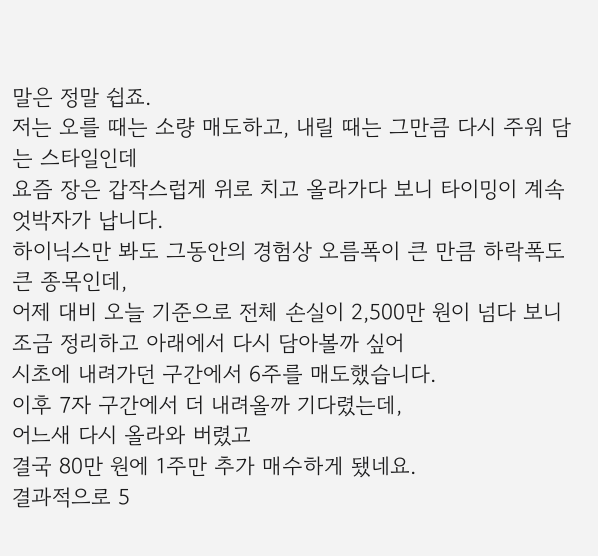말은 정말 쉽죠.
저는 오를 때는 소량 매도하고, 내릴 때는 그만큼 다시 주워 담는 스타일인데
요즘 장은 갑작스럽게 위로 치고 올라가다 보니 타이밍이 계속 엇박자가 납니다.
하이닉스만 봐도 그동안의 경험상 오름폭이 큰 만큼 하락폭도 큰 종목인데,
어제 대비 오늘 기준으로 전체 손실이 2,500만 원이 넘다 보니
조금 정리하고 아래에서 다시 담아볼까 싶어
시초에 내려가던 구간에서 6주를 매도했습니다.
이후 7자 구간에서 더 내려올까 기다렸는데,
어느새 다시 올라와 버렸고
결국 80만 원에 1주만 추가 매수하게 됐네요.
결과적으로 5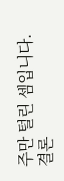주만 털린 셈입니다.
결론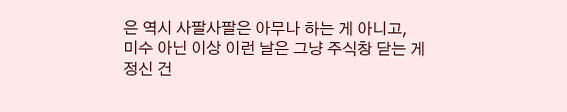은 역시 사팔사팔은 아무나 하는 게 아니고,
미수 아닌 이상 이런 날은 그냥 주식창 닫는 게
정신 건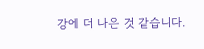강에 더 나은 것 같습니다.